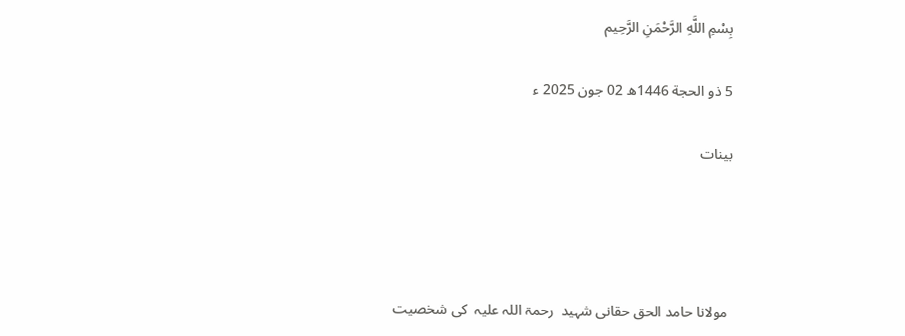بِسْمِ اللَّهِ الرَّحْمَنِ الرَّحِيم

5 ذو الحجة 1446ھ 02 جون 2025 ء

بینات




 مولانا حامد الحق حقانی شہید  رحمۃ اللہ علیہ  کی شخصیت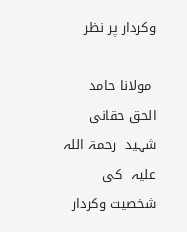وکردار پر نظر

 مولانا حامد الحق حقانی شہید  رحمۃ اللہ علیہ  کی شخصیت وکردار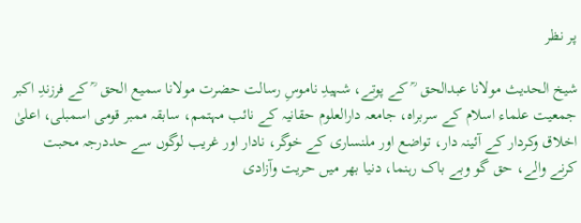پر نظر

شیخ الحدیث مولانا عبدالحق  ؒ کے پوتے، شہیدِ ناموسِ رسالت حضرت مولانا سمیع الحق  ؒ کے فرزندِ اکبر جمعیت علماء اسلام کے سربراہ، جامعہ دارالعلوم حقانیہ کے نائب مہتمم، سابقہ ممبر قومی اسمبلی، اعلیٰ اخلاق وکردار کے آئینہ دار، تواضع اور ملنساری کے خوگر، نادار اور غریب لوگوں سے حددرجہ محبت کرنے والے، حق گو وبے باک رہنما، دنیا بھر میں حریت وآزادی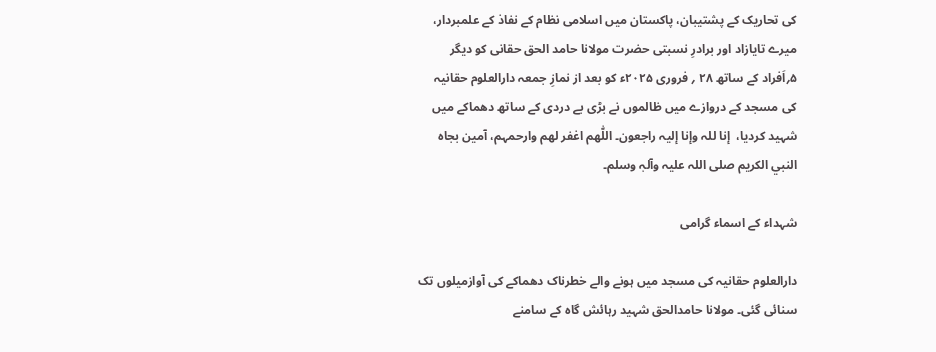کی تحاریک کے پشتیبان، پاکستان میں اسلامی نظام کے نفاذ کے علمبردار، میرے تایازاد اور برادرِ نسبتی حضرت مولانا حامد الحق حقانی کو دیگر ۵؍اَفراد کے ساتھ ۲۸ ؍ فروری ۲۰۲۵ء کو بعد از نمازِ جمعہ دارالعلوم حقانیہ کی مسجد کے دروازے میں ظالموں نے بڑی بے دردی کے ساتھ دھماکے میں شہید کردیا،  إنا للہ وإنا إلیہ راجعون۔ اللّٰھم اغفر لھم وارحمہم، آمین بجاہ النبي الکریم صلی اللہ علیہ وآلہٖ وسلم۔

شہداء کے اسماء گرامی

دارالعلوم حقانیہ کی مسجد میں ہونے والے خطرناک دھماکے کی آوازمیلوں تک سنائی گئی۔ مولانا حامدالحق شہید رہائش گاہ کے سامنے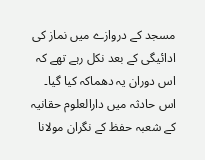مسجد کے دروازے میں نماز کی ادائیگی کے بعد نکل رہے تھے کہ اس دوران یہ دھماکہ کیا گیا۔ اس حادثہ میں دارالعلوم حقانیہ کے شعبہ حفظ کے نگران مولانا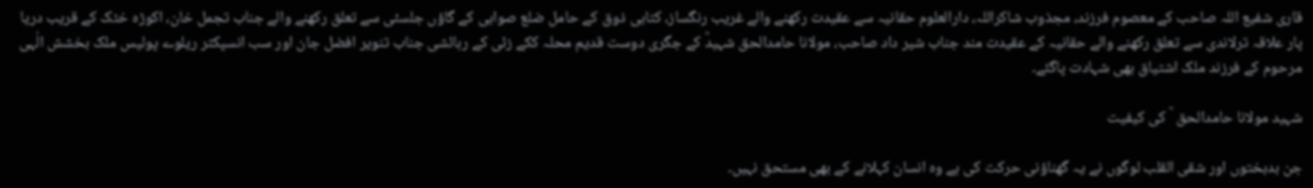قاری شفیع اللہ صاحب کے معصوم فرزند، مجذوب شاکراللہ، دارالعلوم حقانیہ سے عقیدت رکھنے والے غریب رنگساز، کتابی ذوق کے حامل ضلع صوابی کے گاؤں جلسئی سے تعلق رکھنے والے جناب تجمل خان، اکوڑہ خٹک کے قریب دریا پار علاقہ ترلاندی سے تعلق رکھنے والے حقانیہ کے عقیدت مند جناب شیر داد صاحب، مولانا حامدالحق شہیدؒ کے جگری دوست قدیم محلہ ککے زئی کے رہائشی جناب تنویر افضل جان اور سب انسپکٹر ریلوے پولیس ملک بخشش الٰہی مرحوم کے فرزند ملک اشتیاق بھی شہادت پاگئے۔

شہید مولانا حامدالحق  ؒ کی کیفیت

جن بدبختوں اور شقی القلب لوگوں نے یہ گھناؤنی حرکت کی ہے وہ انسان کہلانے کے بھی مستحق نہیں۔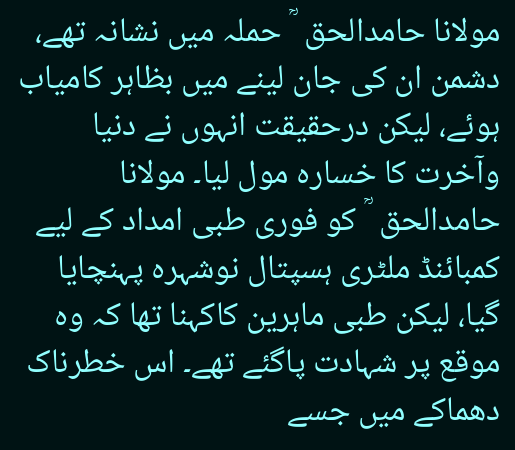مولانا حامدالحق  ؒ حملہ میں نشانہ تھے، دشمن ان کی جان لینے میں بظاہر کامیاب ہوئے، لیکن درحقیقت انہوں نے دنیا وآخرت کا خسارہ مول لیا۔ مولانا حامدالحق  ؒ کو فوری طبی امداد کے لیے کمبائنڈ ملٹری ہسپتال نوشہرہ پہنچایا گیا، لیکن طبی ماہرین کاکہنا تھا کہ وہ موقع پر شہادت پاگئے تھے۔ اس خطرناک دھماکے میں جسے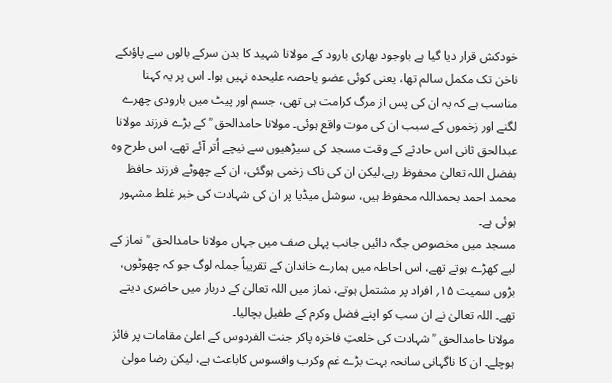خودکش قرار دیا گیا ہے باوجود بھاری بارود کے مولانا شہید کا بدن سرکے بالوں سے پاؤںکے ناخن تک مکمل سالم تھا، یعنی کوئی عضو یاحصہ علیحدہ نہیں ہوا۔ اس پر یہ کہنا مناسب ہے کہ یہ ان کی پس از مرگ کرامت ہی تھی، جسم اور پیٹ میں بارودی چھرے لگنے اور زخموں کے سبب ان کی موت واقع ہوئی۔ مولانا حامدالحق  ؒ کے بڑے فرزند مولانا عبدالحق ثانی اس حادثے کے وقت مسجد کی سیڑھیوں سے نیچے اُتر آئے تھے، اس طرح وہ بفضل اللہ تعالیٰ محفوظ رہے،لیکن ان کی ناک زخمی ہوگئی، ان کے چھوٹے فرزند حافظ محمد احمد بحمداللہ محفوظ ہیں، سوشل میڈیا پر ان کی شہادت کی خبر غلط مشہور ہوئی ہے۔
مسجد میں مخصوص جگہ دائیں جانب پہلی صف میں جہاں مولانا حامدالحق  ؒ نماز کے لیے کھڑے ہوتے تھے، اس احاطہ میں ہمارے خاندان کے تقریباً جملہ لوگ جو کہ چھوٹوں، بڑوں سمیت ۱۵؍ افراد پر مشتمل ہوتے، نماز میں اللہ تعالیٰ کے دربار میں حاضری دیتے تھے۔ اللہ تعالیٰ نے ان سب کو اپنے فضل وکرم کے طفیل بچالیا۔
مولانا حامدالحق  ؒ شہادت کی خلعتِ فاخرہ پاکر جنت الفردوس کے اعلیٰ مقامات پر فائز ہوچلے۔ ان کا ناگہانی سانحہ بہت بڑے غم وکرب وافسوس کاباعث ہے، لیکن رضا مولیٰ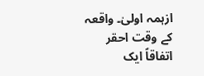ازہمہ اولیٰ۔ واقعہ کے وقت احقر اتفاقاً ایک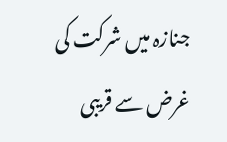جنازہ میں شرکت کی غرض سے قریبی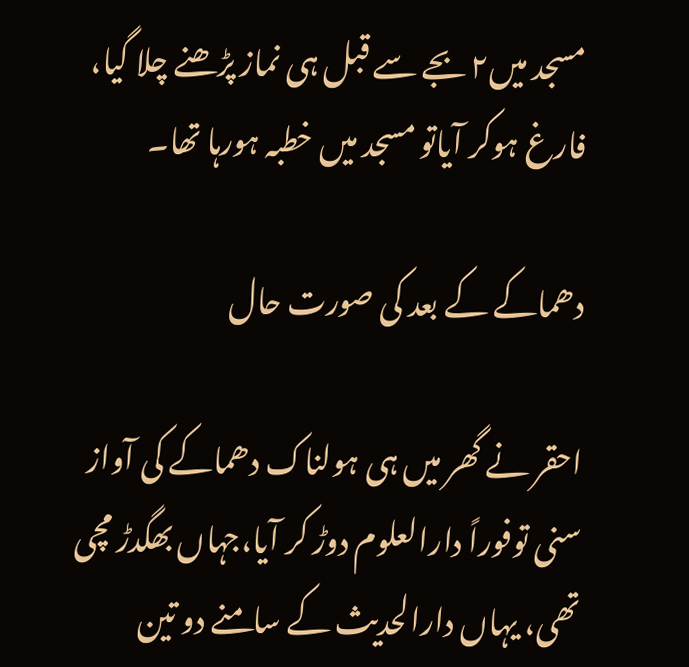مسجد میں۲ بجے سے قبل ہی نماز پڑھنے چلا گیا، فارغ ہوکر آیاتو مسجد میں خطبہ ہورہا تھا۔

دھماکے کے بعد کی صورت حال

احقر نے گھر میں ہی ہولناک دھماکے کی آواز سنی توفوراً دارالعلوم دوڑ کر آیا،جہاں بھگدڑ مچی تھی، یہاں دارالحدیث کے سامنے دو تین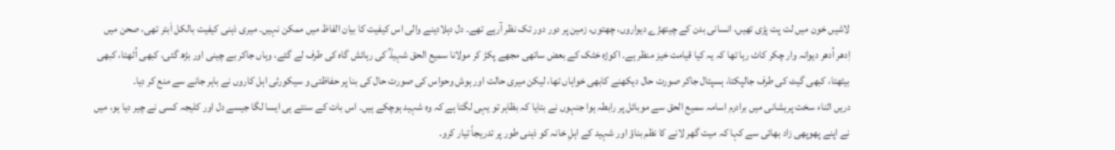لاشیں خون میں لت پت پڑی تھیں، انسانی بدن کے چیتھڑے دیواروں، چھتوں، زمین پر دور دور تک نظر آرہے تھے۔ دل دہلادینے والی اس کیفیت کا بیان الفاظ میں ممکن نہیں۔ میری ذہنی کیفیت بالکل اَبتر تھی، صحن میں اِدھر اُدھر دیوانہ وار چکر کاٹ رہا تھا کہ یہ کیا قیامت خیز منظر ہے۔ اکوڑہ خٹک کے بعض ساتھی مجھے پکڑ کر مولانا سمیع الحق شہیدؒ کی رہائش گاہ کی طرف لے گئے، وہاں جاکر بے چینی اور بڑھ گئی، کبھی اُٹھتا، کبھی بیٹھتا، کبھی گیٹ کی طرف جالپکتا، ہسپتال جاکر صورت حال دیکھنے کابھی خواہاں تھا، لیکن میری حالت اور ہوش وحواس کی صورت حال کی بنا پر حفاظتی و سیکورٹی اہل کاروں نے باہر جانے سے منع کر دیا۔
دریں اثناء سخت پریشانی میں برادرم اسامہ سمیع الحق سے موبائل پر رابطہ ہوا جنہوں نے بتایا کہ بظاہر تو یہی لگتا ہے کہ وہ شہید ہوچکے ہیں۔ اس بات کے سنتے ہی ایسا لگا جیسے دل اور کلیجہ کسی نے چیر دیا ہو، میں نے اپنے پھوپھی زاد بھائی سے کہا کہ میت گھر لانے کا نظم بناؤ اور شہید کے اہلِ خانہ کو ذہنی طور پر تدریجاً تیار کرو۔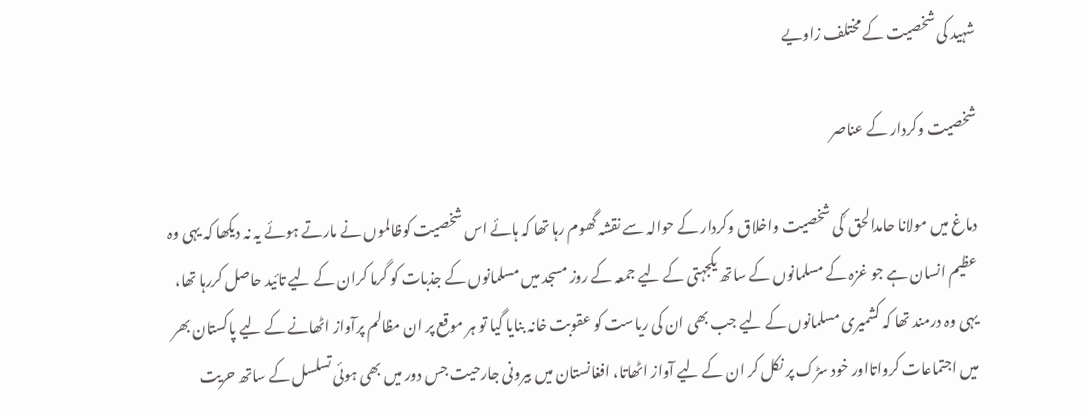شہید کی شخصیت کے مختلف زاویے

شخصیت وکردار کے عناصر

دماغ میں مولانا حامدالحق  ؒکی شخصیت واخلاق وکردار کے حوالہ سے نقشہ گھوم رہا تھا کہ ہائے اس شخصیت کوظالموں نے مارتے ہوئے یہ نہ دیکھا کہ یہی وہ عظیم انسان ہے جو غزہ کے مسلمانوں کے ساتھ یکجہتی کے لیے جمعہ کے روز مسجد میں مسلمانوں کے جذبات کو گرما کران کے لیے تائید حاصل کررہا تھا، یہی وہ درمند تھا کہ کشمیری مسلمانوں کے لیے جب بھی ان کی ریاست کو عقوبت خانہ بنایا گیا تو ہر موقع پر ان مظالم پرآواز اٹھانے کے لیے پاکستان بھر میں اجتماعات کرواتااور خود سڑک پر نکل کر ان کے لیے آواز اٹھاتا، افغانستان میں بیرونی جارحیت جس دور میں بھی ہوئی تسلسل کے ساتھ حریت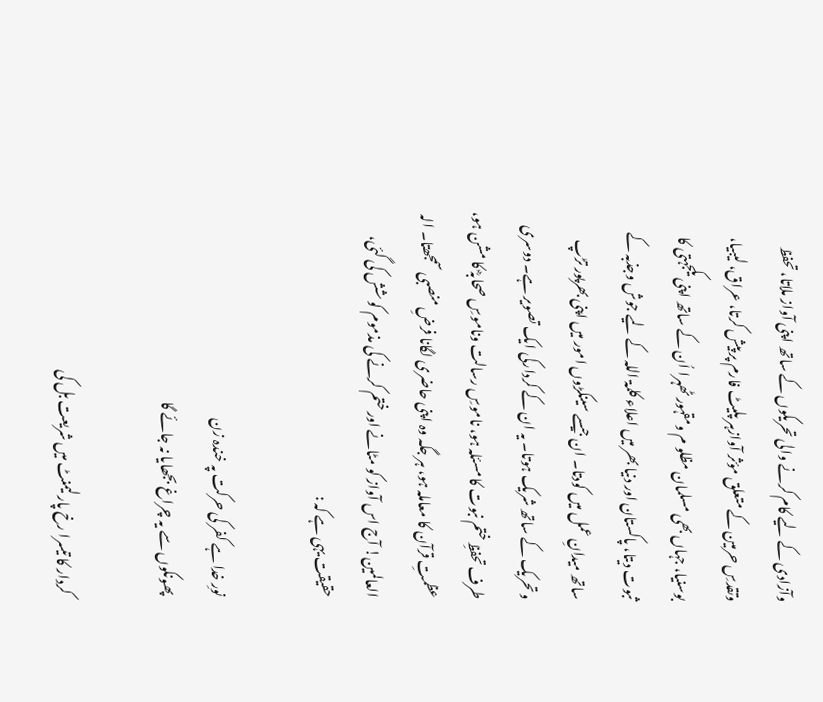وآزادی کے لیے کام کرنے والی تحریکوں کے ساتھ اپنی آواز ملاتا، تحفظ وتقدسِ حرمین کے متعلق مؤثر آوازہر پلیٹ فارم پر پیش کرتا، عراق، لیبیا، بوسنیا، جہاں بھی مسلمان مظلو م ومقہور ٹھہرا اُن کے ساتھ اپنی یکجہتی کا ثبوت دیتا، پاکستان اور دنیا بھر میں اعلاء کلمۃ اللہ کے لیے جوش وجذبہ کے ساتھ میدانِ عمل میں کودتا۔ ان جیسے سینکڑوں امور میں اپنی بھرپور تڑپ وتحریک کے ساتھ شریک ہوتا۔ یہ ان کے کردارکی ایک تصویر ہے۔ دوسری طرف تحفظِ ختم نبوت کا مسئلہ ہو، ناموسِ رسالت وناموسِ صحابہؓ کا مشن ہو، عظمتِ قرآن کا معاملہ ہو، ہر جگہ وہ اپنی حاضری لگانا فرضِ منصبی سمجھتا۔ الہ العالمین! آج اس آواز کو مٹانے اور ختم کرنے کی مذموم کو شش کی گئی، حقیقت یہی ہے کہ :

نورِ خدا ہے کفر کی حرکت پہ خندہ زن
پھونکوں سے یہ چراغ بجھایا نہ جائے گا

کردار کا تیسرا رخ پارلیمنٹ میں شریعت بل کی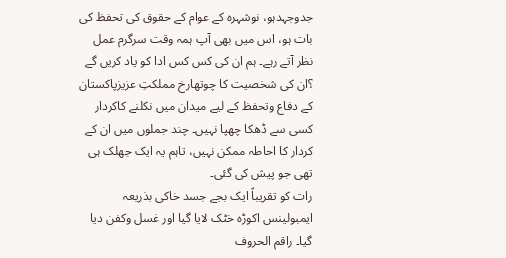جدوجہدہو، نوشہرہ کے عوام کے حقوق کی تحفظ کی بات ہو، اس میں بھی آپ ہمہ وقت سرگرم عمل نظر آتے رہے۔ ہم ان کی کس کس ادا کو یاد کریں گے ؟ان کی شخصیت کا چوتھارخ مملکتِ عزیزپاکستان کے دفاع وتحفظ کے لیے میدان میں نکلنے کاکردار کسی سے ڈھکا چھپا نہیں۔ چند جملوں میں ان کے کردار کا احاطہ ممکن نہیں، تاہم یہ ایک جھلک ہی تھی جو پیش کی گئی۔
رات کو تقریباً ایک بجے جسد خاکی بذریعہ ایمبولینس اکوڑہ خٹک لایا گیا اور غسل وکفن دیا گیا۔ راقم الحروف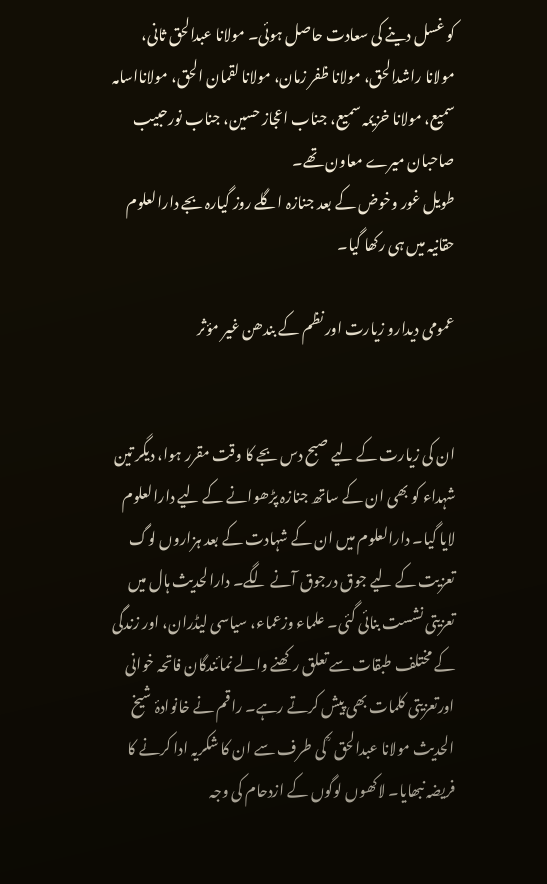کو غسل دینے کی سعادت حاصل ہوئی۔ مولانا عبدالحق ثانی، مولانا راشدالحق، مولانا ظفر زمان، مولانا لقمان الحق، مولانااسامہ سمیع، مولانا خزیمہ سمیع، جناب اعجاز حسین، جناب نورحبیب صاحبان میرے معاون تھے۔
طویل غور وخوض کے بعد جنازہ اگلے روز گیارہ بجے دارالعلوم حقانیہ میں ہی رکھا گیا۔

عمومی دیدارو زیارت اور نظم کے بندھن غیر مؤثر


ان کی زیارت کے لیے صبح دس بجے کا وقت مقرر ہوا، دیگر تین شہداء کو بھی ان کے ساتھ جنازہ پڑھوانے کے لیے دارالعلوم لایا گیا۔ دارالعلوم میں ان کے شہادت کے بعد ہزاروں لوگ تعزیت کے لیے جوق درجوق آنے لگے۔ دارالحدیث ہال میں تعزیتی نشست بنائی گئی۔ علماء وزعماء، سیاسی لیڈران، اور زندگی کے مختلف طبقات سے تعلق رکھنے والے نمائندگان فاتحہ خوانی اورتعزیتی کلمات بھی پیش کرتے رہے۔ راقم نے خانوادۂ شیخ الحدیث مولانا عبدالحق  ؒ کی طرف سے ان کا شکریہ ادا کرنے کا فریضہ نبھایا۔ لاکھوں لوگوں کے ازدحام کی وجہ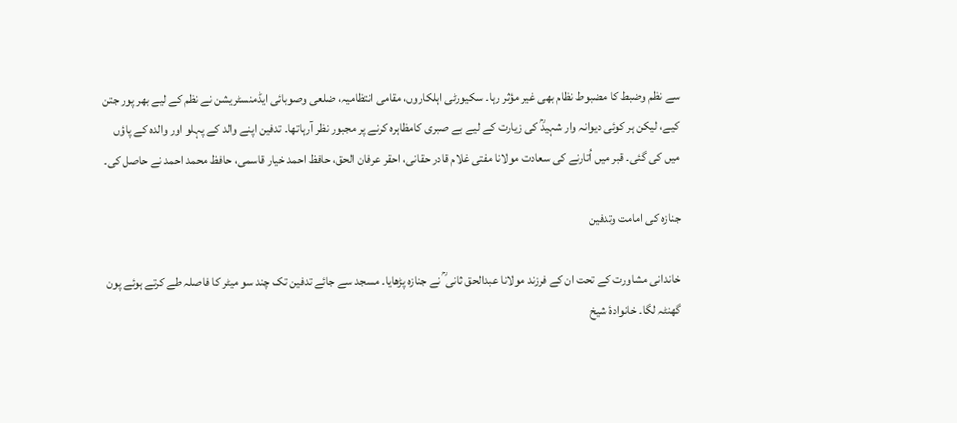سے نظم وضبط کا مضبوط نظام بھی غیر مؤثر رہا۔ سکیورٹی اہلکاروں، مقامی انتظامیہ، ضلعی وصوبائی ایڈمنسٹریشن نے نظم کے لیے بھر پور جتن کیے، لیکن ہر کوئی دیوانہ وار شہیدؒ کی زیارت کے لیے بے صبری کامظاہرہ کرنے پر مجبور نظر آرہاتھا۔ تدفین اپنے والد کے پہلو اور والدہ کے پاؤں میں کی گئی۔ قبر میں اُتارنے کی سعادت مولانا مفتی غلام قادر حقانی، احقر عرفان الحق، حافظ احمد خیار قاسمی، حافظ محمد احمد نے حاصل کی۔

جنازہ کی امامت وتدفین

خاندانی مشاورت کے تحت ان کے فرزند مولانا عبدالحق ثانی ؒ نے جنازہ پڑھایا۔ مسجد سے جائے تدفین تک چند سو میٹر کا فاصلہ طے کرتے ہوئے پون گھنٹہ لگا۔ خانوادۂ شیخ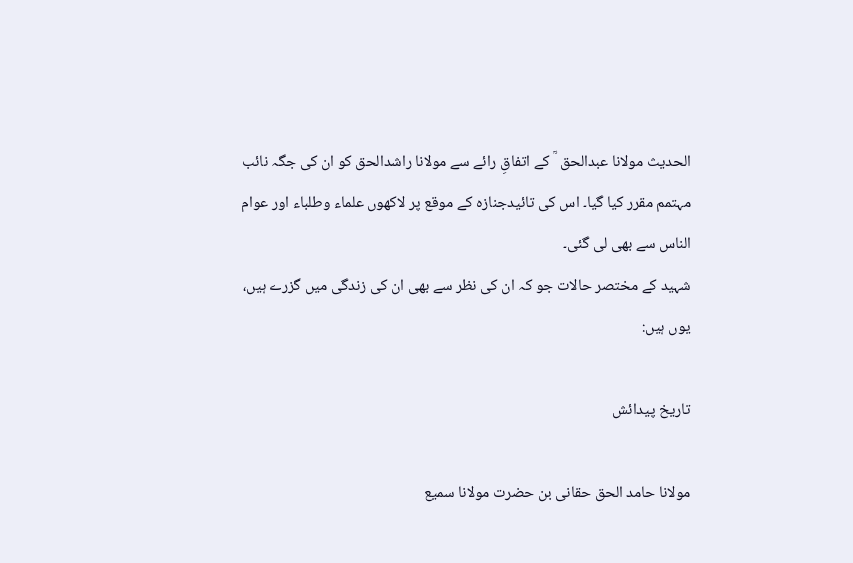الحدیث مولانا عبدالحق  ؒ کے اتفاقِ رائے سے مولانا راشدالحق کو ان کی جگہ نائب مہتمم مقرر کیا گیا۔ اس کی تائیدجنازہ کے موقع پر لاکھوں علماء وطلباء اور عوام الناس سے بھی لی گئی۔
شہید کے مختصر حالات جو کہ ان کی نظر سے بھی ان کی زندگی میں گزرے ہیں، یوں ہیں:

تاریخ پیدائش

مولانا حامد الحق حقانی بن حضرت مولانا سمیع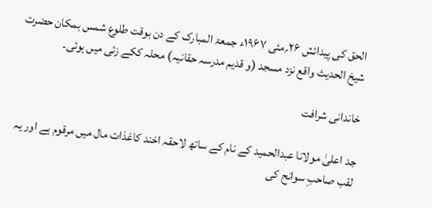الحق کی پیدائش ۲۶؍مئی ۱۹۶۷ء جمعۃ المبارک کے دن بوقت طلوع شمس بمکان حضرت شیخ الحدیث واقع نزد مسجد (و قدیم مدرسہ حقانیہ) محلہ ککے زئی میں ہوئی۔

خاندانی شرافت

جد اعلیٰ مولانا عبدالحمید کے نام کے ساتھ لاحقہ اخند کاغذات مال میں مرقوم ہے اور یہ لقب صاحبِ سوانح کی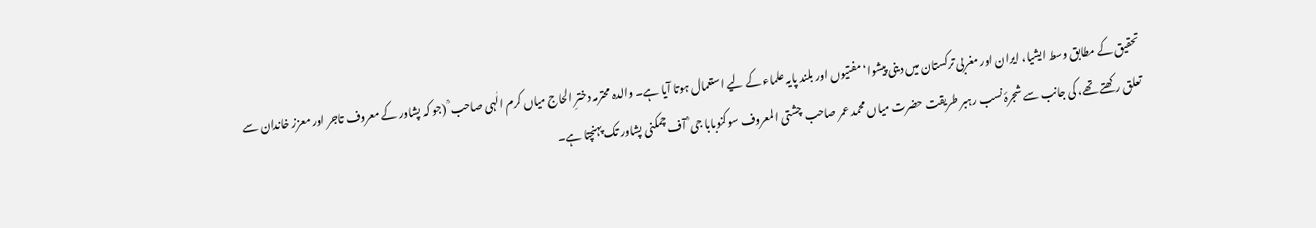تحقیق کے مطابق وسط ایشیا، ایران اور مغربی ترکستان میں دینی پیشوا‘ مفتیوں اور بلند پایہ علماء کے لیے استعمال ہوتا آیا ہے۔ والدہ محترمہ دخترِ الحاج میاں کرم الٰہی صاحب ؒ (جو کہ پشاور کے معروف تاجر اور معزز خاندان سے تعلق رکھتے تھے، کی جانب سے شجرۂ نسب رہبر طریقت حضرت میاں محمد عمر صاحب چشتی المعروف سوکنوبابا جی ؒ آف چمکنی پشاور تک پہنچتا ہے۔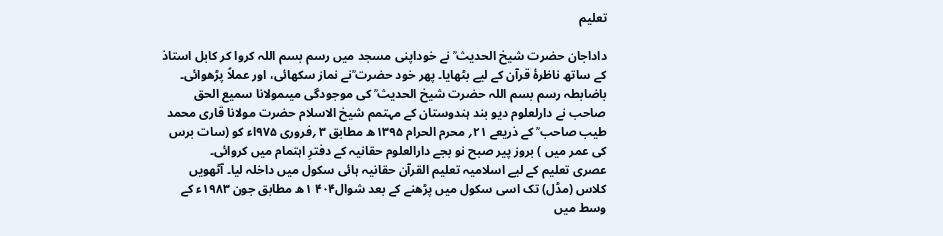تعلیم

داداجان حضرت شیخ الحدیث ؒ نے خوداپنی مسجد میں رسم بسم اللہ کروا کر کابل استاذ کے ساتھ ناظرۂ قرآن کے لیے بٹھایا۔ پھر خود حضرت ؒنے نماز سکھائی، اور عملاً پڑھوائی۔ باضابطہ رسم بسم اللہ حضرت شیخ الحدیث ؒ کی موجودگی میںمولانا سمیع الحق صاحب نے دارلعلوم دیو بند ہندوستان کے مہتمم شیخ الاسلام حضرت مولانا قاری محمد طیب صاحب ؒ کے ذریعے ۲۱؍ محرم الحرام ۱۳۹۵ھ مطابق ۳ ؍فروری ۹۷۵اء کو (سات برس کی عمر میں ) بروز پیر صبح نو بجے دارالعلوم حقانیہ کے دفترِ اہتمام میں کروائی۔
عصری تعلیم کے لیے اسلامیہ تعلیم القرآن حقانیہ ہائی سکول میں داخلہ لیا۔ آٹھویں کلاس (مڈل) تک اسی سکول میں پڑھنے کے بعد شوال۴۰۴ ۱ھ مطابق جون ۱۹۸۳ء کے وسط میں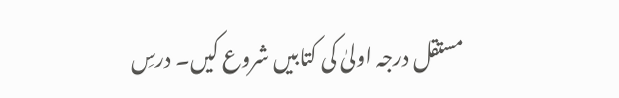مستقل درجہ اولیٰ کی کتابیں شروع کیں۔ درسِ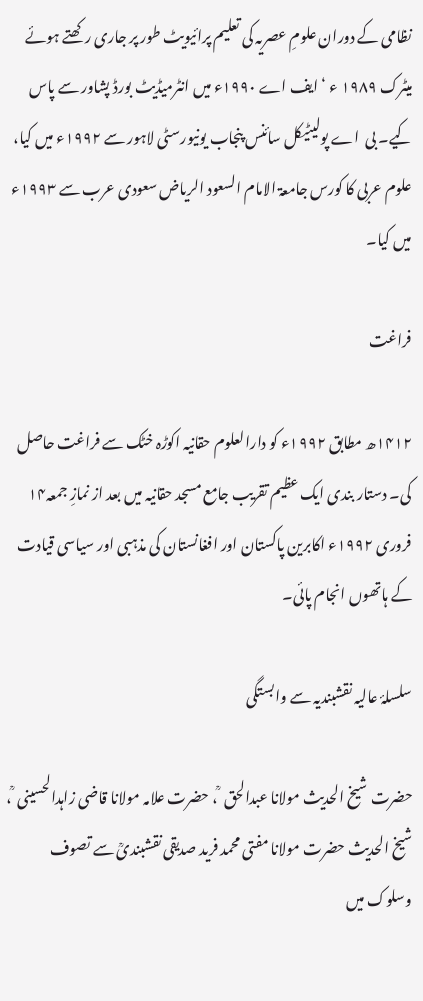نظامی کے دوران علومِ عصریہ کی تعلیم پرائیویٹ طور پر جاری رکھتے ہوئے میٹرک ۱۹۸۹ ء ‘ ایف اے ۱۹۹۰ء میں انٹرمیڈیٹ بورڈ پشاور سے پاس کیے۔ بی  اے پولیٹیکل سائنس پنجاب یونیورسٹی لاہور سے ۱۹۹۲ء میں کیا، علوم عربی کا کورس جامعۃ الامام السعود الریاض سعودی عرب سے ۱۹۹۳ء میں کیا۔

فراغت

۱۴۱۲ھ مطابق ۱۹۹۲ء کو دارالعلوم حقانیہ اکوڑہ خٹک سے فراغت حاصل کی۔ دستار بندی ایک عظیم تقریب جامع مسجد حقانیہ میں بعد از نمازِ جمعہ۱۴ فروری ۱۹۹۲ء اکابرین پاکستان اور افغانستان کی مذہبی اور سیاسی قیادت کے ہاتھوں انجام پائی۔

سلسلۂ عالیہ نقشبندیہ سے وابستگی

حضرت شیخ الحدیث مولانا عبدالحق  ؒ، حضرت علامہ مولانا قاضی زاہدالحسینی  ؒ، شیخ الحدیث حضرت مولانا مفتی محمد فرید صدیقی نقشبندیؒ سے تصوف وسلوک میں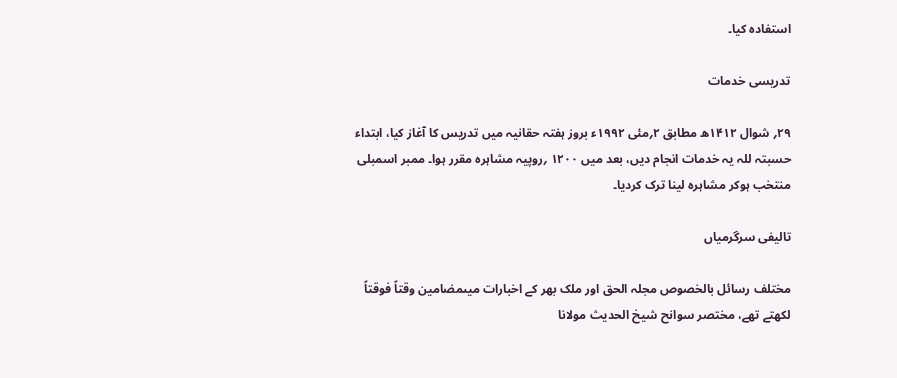استفادہ کیا۔

تدریسی خدمات

۲۹؍ شوال ۱۴۱۲ھ مطابق ۲؍مئی ۱۹۹۲ء بروز ہفتہ حقانیہ میں تدریس کا آغاز کیا، ابتداء حسبتہ للہ یہ خدمات انجام دیں، بعد میں ۱۲۰۰ ؍روپیہ مشاہرہ مقرر ہوا۔ ممبر اسمبلی منتخب ہوکر مشاہرہ لینا ترک کردیا۔

تالیفی سرگرمیاں

مختلف رسائل بالخصوص مجلہ الحق اور ملک بھر کے اخبارات میںمضامین وقتاً فوقتاً لکھتے تھے، مختصر سوانح شیخ الحدیث مولانا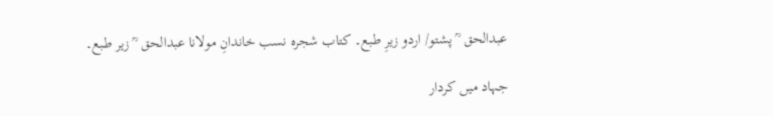عبدالحق  ؒ پشتو/ اردو زیرِ طبع۔ کتاب شجرہ نسب خاندانِ مولانا عبدالحق  ؒ زیر طبع۔

جہاد میں کردار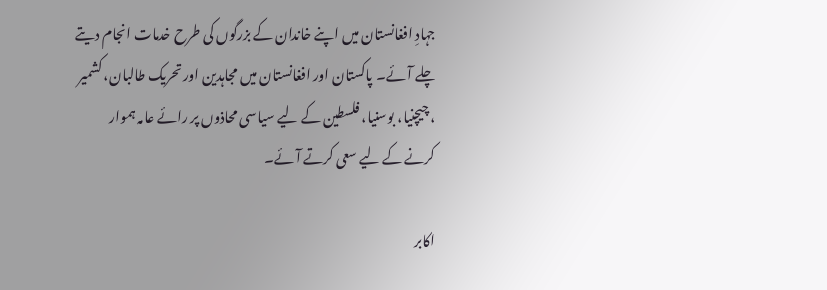جہادِ افغانستان میں اپنے خاندان کے بزرگوں کی طرح خدمات انجام دیتے چلے آئے۔ پاکستان اور افغانستان میں مجاہدین اور تحریک طالبان، کشمیر ، چیچنیا، بوسنیا، فلسطین کے لیے سیاسی محاذوں پر رائے عامہ ہموار کرنے کے لیے سعی کرتے آئے۔

اکابر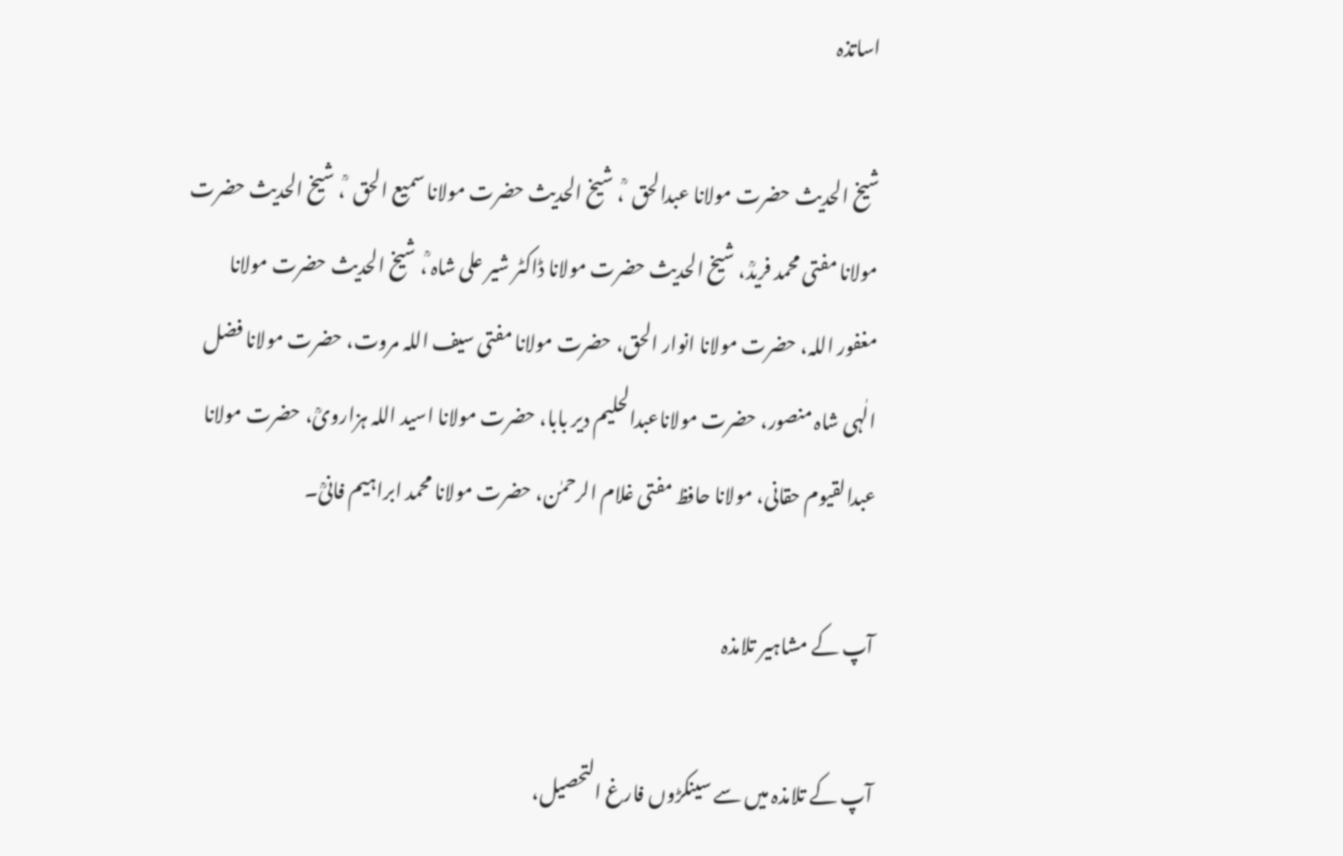اساتذہ

شیخ الحدیث حضرت مولانا عبدالحق  ؒ، شیخ الحدیث حضرت مولانا سمیع الحق  ؒ، شیخ الحدیث حضرت مولانا مفتی محمد فریدؒ، شیخ الحدیث حضرت مولانا ڈاکٹر شیر علی شاہ ؒ، شیخ الحدیث حضرت مولانا مغفور اللہ، حضرت مولانا انوار الحق، حضرت مولانا مفتی سیف اللہ مروت، حضرت مولانا فضل الٰہی شاہ منصور، حضرت مولاناعبدالحلیم دیر بابا، حضرت مولانا اسید اللہ ہزارویؒ، حضرت مولانا عبدالقیوم حقانی، مولانا حافظ مفتی غلام الرحمٰن، حضرت مولانا محمد ابراہیم فانیؒ۔

آپ کے مشاہیر تلامذہ

آپ کے تلامذہ میں سے سینکڑوں فارغ التحصیل،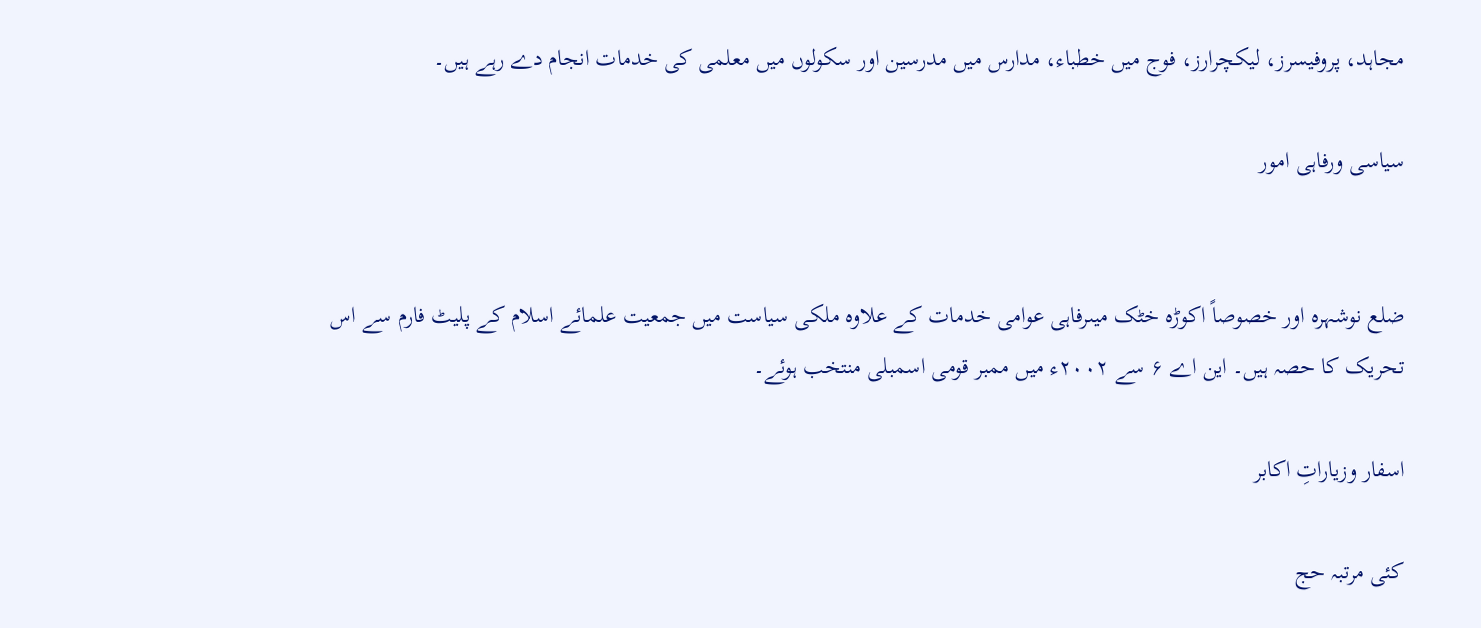مجاہد، پروفیسرز، لیکچرارز، فوج میں خطباء، مدارس میں مدرسین اور سکولوں میں معلمی کی خدمات انجام دے رہے ہیں۔

سیاسی ورفاہی امور


ضلع نوشہرہ اور خصوصاً اکوڑہ خٹک میںرفاہی عوامی خدمات کے علاوہ ملکی سیاست میں جمعیت علمائے اسلام کے پلیٹ فارم سے اس تحریک کا حصہ ہیں۔ این اے ۶ سے ۲۰۰۲ء میں ممبر قومی اسمبلی منتخب ہوئے۔

اسفار وزیاراتِ اکابر

کئی مرتبہ حج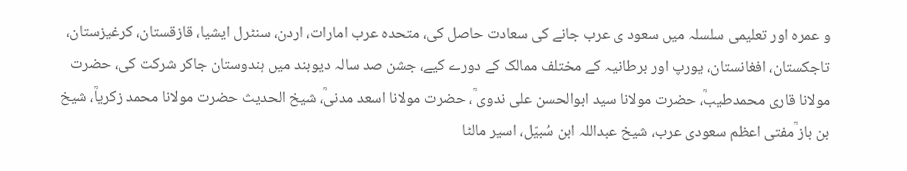و عمرہ اور تعلیمی سلسلہ میں سعود ی عرب جانے کی سعادت حاصل کی، متحدہ عرب امارات، اردن، سنٹرل ایشیا، قازقستان، کرغیزستان، تاجکستان، افغانستان، یورپ اور برطانیہ کے مختلف ممالک کے دورے کیے، جشن صد سالہ دیوبند میں ہندوستان جاکر شرکت کی، حضرت مولانا قاری محمدطیبؒ، حضرت مولانا سید ابوالحسن علی ندوی ؒ، حضرت مولانا اسعد مدنیؒ، شیخ الحدیث حضرت مولانا محمد زکریاؒ، شیخ بن باز ؒمفتی اعظم سعودی عرب، شیخ عبداللہ ابن سُبیّل، اسیر مالٹا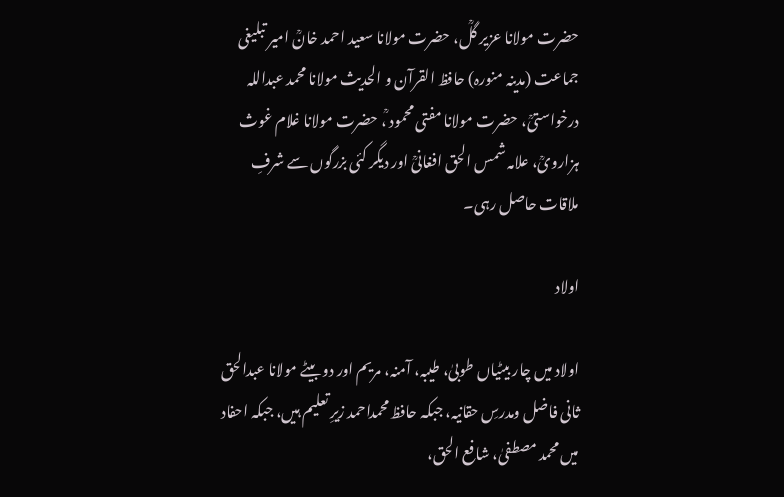حضرت مولانا عزیر گلؒ، حضرت مولانا سعید احمد خانؒ امیر تبلیغی جماعت (مدینہ منورہ) حافظ القرآن و الحدیث مولانا محمد عبداللہ درخواستیؒ، حضرت مولانا مفتی محمود ؒ، حضرت مولانا غلام غوث ہزارویؒ، علامہ شمس الحق افغانیؒ اور دیگر کئی بزرگوں سے شرفِ ملاقات حاصل رہی۔

اولاد

اولاد میں چار بیٹیاں طوبیٰ، طیبہ، آمنہ، مریم اور دو بیٹے مولانا عبدالحق ثانی فاضل ومدرسِ حقانیہ، جبکہ حافظ محمداحمد زیرِ تعلیم ہیں، جبکہ احفاد میں محمد مصطفیٰ، شافع الحق،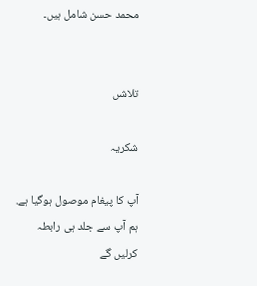محمد حسن شامل ہیں۔


تلاشں

شکریہ

آپ کا پیغام موصول ہوگیا ہے. ہم آپ سے جلد ہی رابطہ کرلیں گے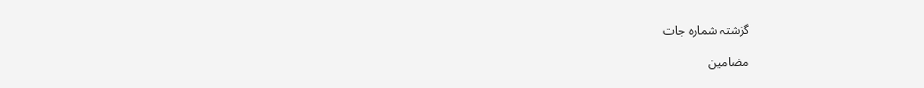گزشتہ شمارہ جات

مضامین